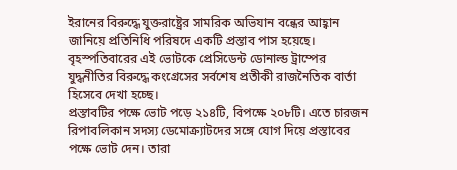ইরানের বিরুদ্ধে যুক্তরাষ্ট্রের সামরিক অভিযান বন্ধের আহ্বান জানিয়ে প্রতিনিধি পরিষদে একটি প্রস্তাব পাস হয়েছে। বৃহস্পতিবারের এই ভোটকে প্রেসিডেন্ট ডোনাল্ড ট্রাম্পের যুদ্ধনীতির বিরুদ্ধে কংগ্রেসের সর্বশেষ প্রতীকী রাজনৈতিক বার্তা হিসেবে দেখা হচ্ছে।
প্রস্তাবটির পক্ষে ভোট পড়ে ২১৪টি, বিপক্ষে ২০৮টি। এতে চারজন রিপাবলিকান সদস্য ডেমোক্র্যাটদের সঙ্গে যোগ দিয়ে প্রস্তাবের পক্ষে ভোট দেন। তারা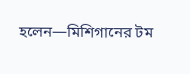হলেন—মিশিগানের টম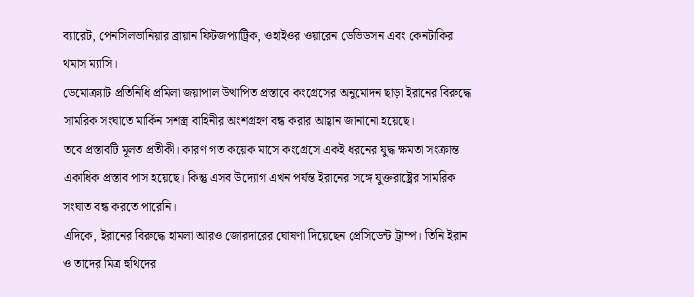ব্যারেট, পেনসিলভানিয়ার ব্রায়ান ফিটজপ্যাট্রিক, ওহাইওর ওয়ারেন ডেভিডসন এবং কেনটাকির থমাস ম্যাসি।
ডেমোক্র্যাট প্রতিনিধি প্রমিলা জয়াপাল উত্থাপিত প্রস্তাবে কংগ্রেসের অনুমোদন ছাড়া ইরানের বিরুদ্ধে সামরিক সংঘাতে মার্কিন সশস্ত্র বাহিনীর অংশগ্রহণ বন্ধ করার আহ্বান জানানো হয়েছে।
তবে প্রস্তাবটি মূলত প্রতীকী। কারণ গত কয়েক মাসে কংগ্রেসে একই ধরনের যুদ্ধ ক্ষমতা সংক্রান্ত একাধিক প্রস্তাব পাস হয়েছে। কিন্তু এসব উদ্যোগ এখন পর্যন্ত ইরানের সঙ্গে যুক্তরাষ্ট্রের সামরিক সংঘাত বন্ধ করতে পারেনি।
এদিকে, ইরানের বিরুদ্ধে হামলা আরও জোরদারের ঘোষণা দিয়েছেন প্রেসিডেন্ট ট্রাম্প। তিনি ইরান ও তাদের মিত্র হুথিদের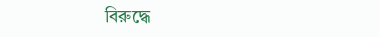বিরুদ্ধে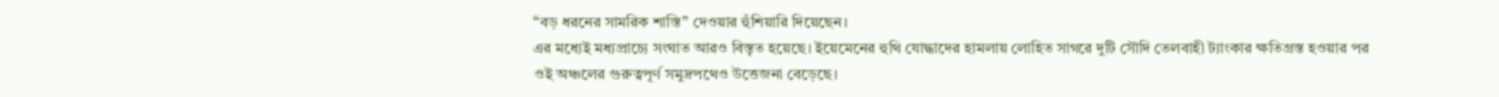“বড় ধরনের সামরিক শাস্তি” দেওয়ার হুঁশিয়ারি দিয়েছেন।
এর মধ্যেই মধ্যপ্রাচ্যে সংঘাত আরও বিস্তৃত হয়েছে। ইয়েমেনের হুথি যোদ্ধাদের হামলায় লোহিত সাগরে দুটি সৌদি তেলবাহী ট্যাংকার ক্ষতিগ্রস্ত হওয়ার পর ওই অঞ্চলের গুরুত্বপূর্ণ সমুদ্রপথেও উত্তেজনা বেড়েছে।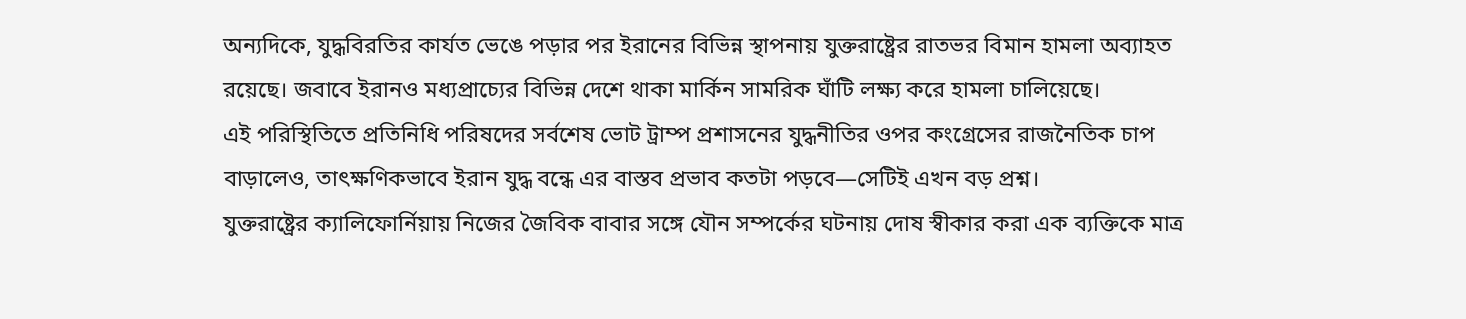অন্যদিকে, যুদ্ধবিরতির কার্যত ভেঙে পড়ার পর ইরানের বিভিন্ন স্থাপনায় যুক্তরাষ্ট্রের রাতভর বিমান হামলা অব্যাহত রয়েছে। জবাবে ইরানও মধ্যপ্রাচ্যের বিভিন্ন দেশে থাকা মার্কিন সামরিক ঘাঁটি লক্ষ্য করে হামলা চালিয়েছে।
এই পরিস্থিতিতে প্রতিনিধি পরিষদের সর্বশেষ ভোট ট্রাম্প প্রশাসনের যুদ্ধনীতির ওপর কংগ্রেসের রাজনৈতিক চাপ বাড়ালেও, তাৎক্ষণিকভাবে ইরান যুদ্ধ বন্ধে এর বাস্তব প্রভাব কতটা পড়বে—সেটিই এখন বড় প্রশ্ন।
যুক্তরাষ্ট্রের ক্যালিফোর্নিয়ায় নিজের জৈবিক বাবার সঙ্গে যৌন সম্পর্কের ঘটনায় দোষ স্বীকার করা এক ব্যক্তিকে মাত্র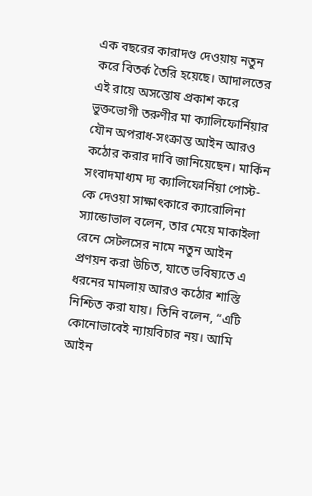এক বছরের কারাদণ্ড দেওয়ায় নতুন করে বিতর্ক তৈরি হয়েছে। আদালতের এই রায়ে অসন্তোষ প্রকাশ করে ভুক্তভোগী তরুণীর মা ক্যালিফোর্নিয়ার যৌন অপরাধ-সংক্রান্ত আইন আরও কঠোর করার দাবি জানিয়েছেন। মার্কিন সংবাদমাধ্যম দ্য ক্যালিফোর্নিয়া পোস্ট-কে দেওয়া সাক্ষাৎকারে ক্যারোলিনা স্যান্ডোভাল বলেন, তার মেয়ে মাকাইলা রেনে সেটলসের নামে নতুন আইন প্রণয়ন করা উচিত, যাতে ভবিষ্যতে এ ধরনের মামলায় আরও কঠোর শাস্তি নিশ্চিত করা যায়। তিনি বলেন, “এটি কোনোভাবেই ন্যায়বিচার নয়। আমি আইন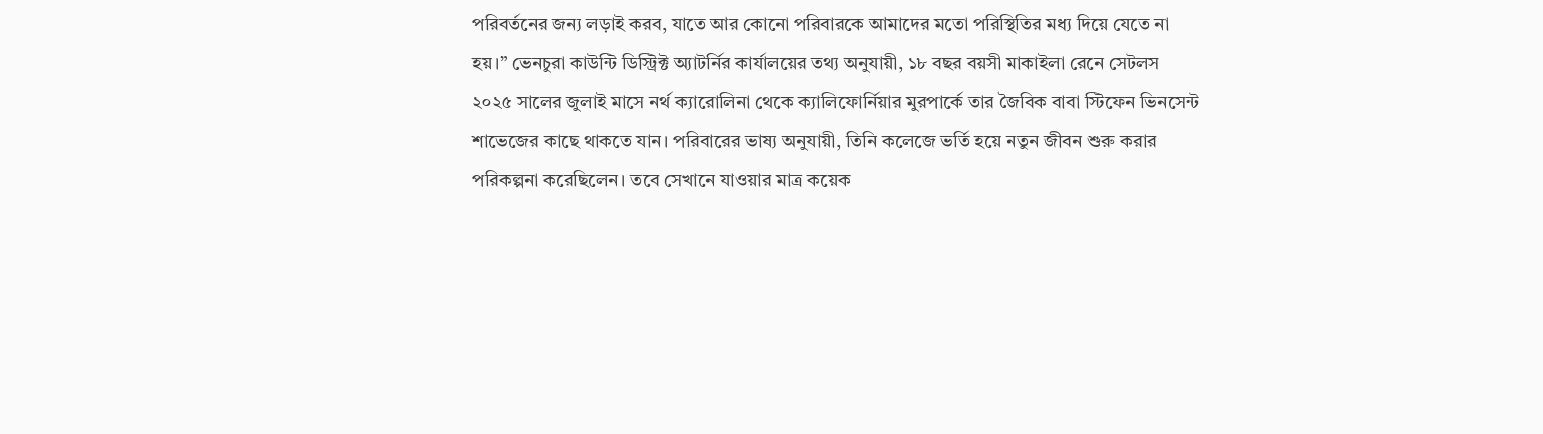পরিবর্তনের জন্য লড়াই করব, যাতে আর কোনো পরিবারকে আমাদের মতো পরিস্থিতির মধ্য দিয়ে যেতে না হয়।” ভেনচুরা কাউন্টি ডিস্ট্রিক্ট অ্যাটর্নির কার্যালয়ের তথ্য অনুযায়ী, ১৮ বছর বয়সী মাকাইলা রেনে সেটলস ২০২৫ সালের জুলাই মাসে নর্থ ক্যারোলিনা থেকে ক্যালিফোর্নিয়ার মুরপার্কে তার জৈবিক বাবা স্টিফেন ভিনসেন্ট শাভেজের কাছে থাকতে যান। পরিবারের ভাষ্য অনুযায়ী, তিনি কলেজে ভর্তি হয়ে নতুন জীবন শুরু করার পরিকল্পনা করেছিলেন। তবে সেখানে যাওয়ার মাত্র কয়েক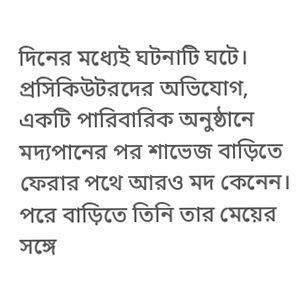দিনের মধ্যেই ঘটনাটি ঘটে। প্রসিকিউটরদের অভিযোগ, একটি পারিবারিক অনুষ্ঠানে মদ্যপানের পর শাভেজ বাড়িতে ফেরার পথে আরও মদ কেনেন। পরে বাড়িতে তিনি তার মেয়ের সঙ্গে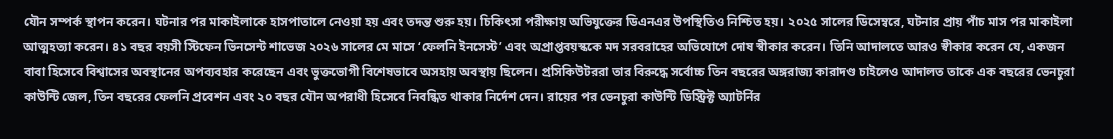যৌন সম্পর্ক স্থাপন করেন। ঘটনার পর মাকাইলাকে হাসপাতালে নেওয়া হয় এবং তদন্ত শুরু হয়। চিকিৎসা পরীক্ষায় অভিযুক্তের ডিএনএর উপস্থিতিও নিশ্চিত হয়। ২০২৫ সালের ডিসেম্বরে, ঘটনার প্রায় পাঁচ মাস পর মাকাইলা আত্মহত্যা করেন। ৪১ বছর বয়সী স্টিফেন ভিনসেন্ট শাভেজ ২০২৬ সালের মে মাসে ‘ফেলনি ইনসেস্ট’ এবং অপ্রাপ্তবয়স্ককে মদ সরবরাহের অভিযোগে দোষ স্বীকার করেন। তিনি আদালতে আরও স্বীকার করেন যে, একজন বাবা হিসেবে বিশ্বাসের অবস্থানের অপব্যবহার করেছেন এবং ভুক্তভোগী বিশেষভাবে অসহায় অবস্থায় ছিলেন। প্রসিকিউটররা তার বিরুদ্ধে সর্বোচ্চ তিন বছরের অঙ্গরাজ্য কারাদণ্ড চাইলেও আদালত তাকে এক বছরের ভেনচুরা কাউন্টি জেল, তিন বছরের ফেলনি প্রবেশন এবং ২০ বছর যৌন অপরাধী হিসেবে নিবন্ধিত থাকার নির্দেশ দেন। রায়ের পর ভেনচুরা কাউন্টি ডিস্ট্রিক্ট অ্যাটর্নির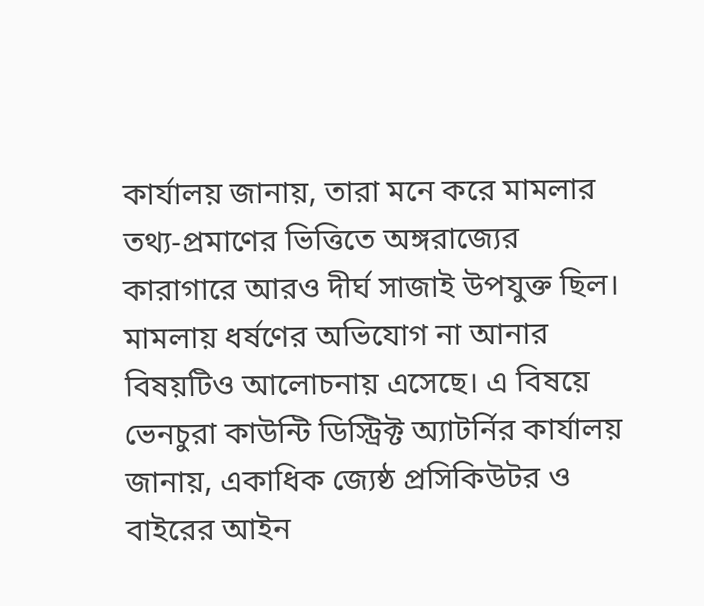কার্যালয় জানায়, তারা মনে করে মামলার তথ্য-প্রমাণের ভিত্তিতে অঙ্গরাজ্যের কারাগারে আরও দীর্ঘ সাজাই উপযুক্ত ছিল। মামলায় ধর্ষণের অভিযোগ না আনার বিষয়টিও আলোচনায় এসেছে। এ বিষয়ে ভেনচুরা কাউন্টি ডিস্ট্রিক্ট অ্যাটর্নির কার্যালয় জানায়, একাধিক জ্যেষ্ঠ প্রসিকিউটর ও বাইরের আইন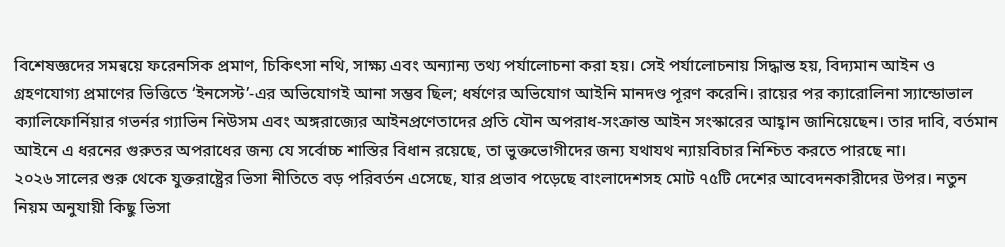বিশেষজ্ঞদের সমন্বয়ে ফরেনসিক প্রমাণ, চিকিৎসা নথি, সাক্ষ্য এবং অন্যান্য তথ্য পর্যালোচনা করা হয়। সেই পর্যালোচনায় সিদ্ধান্ত হয়, বিদ্যমান আইন ও গ্রহণযোগ্য প্রমাণের ভিত্তিতে ‘ইনসেস্ট’-এর অভিযোগই আনা সম্ভব ছিল; ধর্ষণের অভিযোগ আইনি মানদণ্ড পূরণ করেনি। রায়ের পর ক্যারোলিনা স্যান্ডোভাল ক্যালিফোর্নিয়ার গভর্নর গ্যাভিন নিউসম এবং অঙ্গরাজ্যের আইনপ্রণেতাদের প্রতি যৌন অপরাধ-সংক্রান্ত আইন সংস্কারের আহ্বান জানিয়েছেন। তার দাবি, বর্তমান আইনে এ ধরনের গুরুতর অপরাধের জন্য যে সর্বোচ্চ শাস্তির বিধান রয়েছে, তা ভুক্তভোগীদের জন্য যথাযথ ন্যায়বিচার নিশ্চিত করতে পারছে না।
২০২৬ সালের শুরু থেকে যুক্তরাষ্ট্রের ভিসা নীতিতে বড় পরিবর্তন এসেছে, যার প্রভাব পড়েছে বাংলাদেশসহ মোট ৭৫টি দেশের আবেদনকারীদের উপর। নতুন নিয়ম অনুযায়ী কিছু ভিসা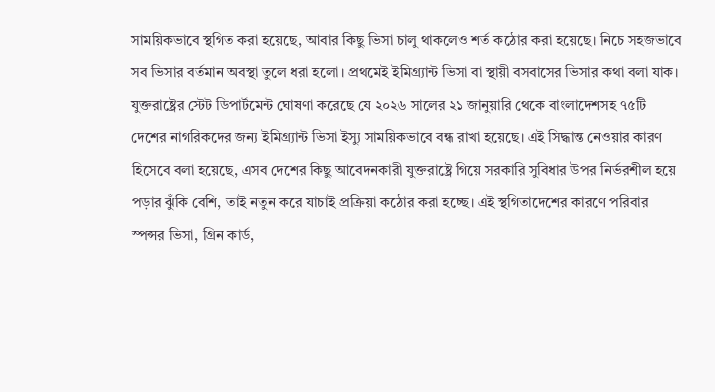সাময়িকভাবে স্থগিত করা হয়েছে, আবার কিছু ভিসা চালু থাকলেও শর্ত কঠোর করা হয়েছে। নিচে সহজভাবে সব ভিসার বর্তমান অবস্থা তুলে ধরা হলো। প্রথমেই ইমিগ্র্যান্ট ভিসা বা স্থায়ী বসবাসের ভিসার কথা বলা যাক। যুক্তরাষ্ট্রের স্টেট ডিপার্টমেন্ট ঘোষণা করেছে যে ২০২৬ সালের ২১ জানুয়ারি থেকে বাংলাদেশসহ ৭৫টি দেশের নাগরিকদের জন্য ইমিগ্র্যান্ট ভিসা ইস্যু সাময়িকভাবে বন্ধ রাখা হয়েছে। এই সিদ্ধান্ত নেওয়ার কারণ হিসেবে বলা হয়েছে, এসব দেশের কিছু আবেদনকারী যুক্তরাষ্ট্রে গিয়ে সরকারি সুবিধার উপর নির্ভরশীল হয়ে পড়ার ঝুঁকি বেশি, তাই নতুন করে যাচাই প্রক্রিয়া কঠোর করা হচ্ছে। এই স্থগিতাদেশের কারণে পরিবার স্পন্সর ভিসা, গ্রিন কার্ড,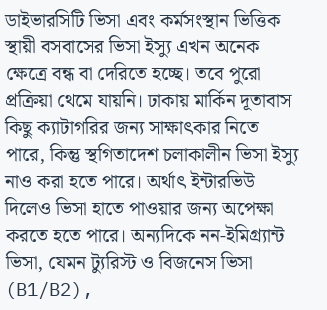ডাইভারসিটি ভিসা এবং কর্মসংস্থান ভিত্তিক স্থায়ী বসবাসের ভিসা ইস্যু এখন অনেক ক্ষেত্রে বন্ধ বা দেরিতে হচ্ছে। তবে পুরো প্রক্রিয়া থেমে যায়নি। ঢাকায় মার্কিন দূতাবাস কিছু ক্যাটাগরির জন্য সাক্ষাৎকার নিতে পারে, কিন্তু স্থগিতাদেশ চলাকালীন ভিসা ইস্যু নাও করা হতে পারে। অর্থাৎ ইন্টারভিউ দিলেও ভিসা হাতে পাওয়ার জন্য অপেক্ষা করতে হতে পারে। অন্যদিকে নন-ইমিগ্র্যান্ট ভিসা, যেমন ট্যুরিস্ট ও বিজনেস ভিসা (B1/B2),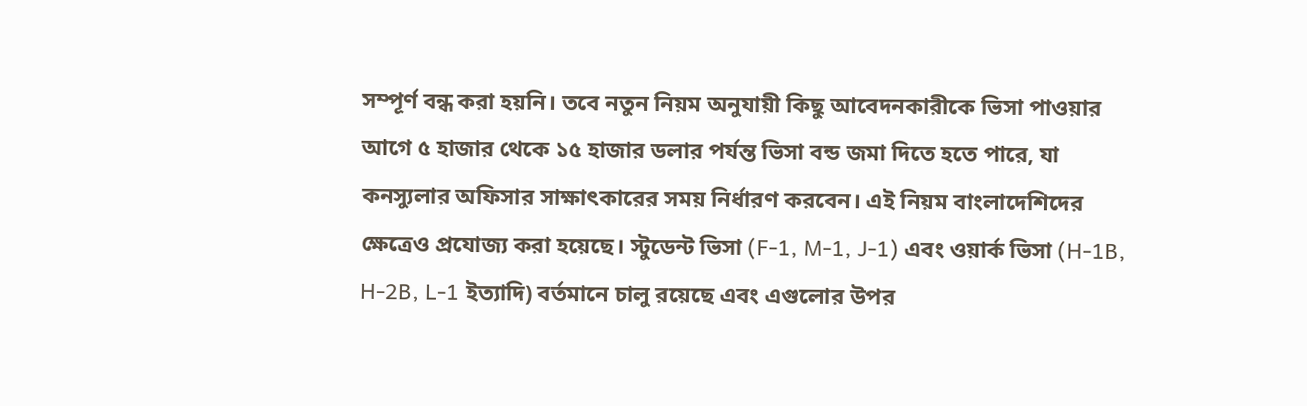সম্পূর্ণ বন্ধ করা হয়নি। তবে নতুন নিয়ম অনুযায়ী কিছু আবেদনকারীকে ভিসা পাওয়ার আগে ৫ হাজার থেকে ১৫ হাজার ডলার পর্যন্ত ভিসা বন্ড জমা দিতে হতে পারে, যা কনস্যুলার অফিসার সাক্ষাৎকারের সময় নির্ধারণ করবেন। এই নিয়ম বাংলাদেশিদের ক্ষেত্রেও প্রযোজ্য করা হয়েছে। স্টুডেন্ট ভিসা (F-1, M-1, J-1) এবং ওয়ার্ক ভিসা (H-1B, H-2B, L-1 ইত্যাদি) বর্তমানে চালু রয়েছে এবং এগুলোর উপর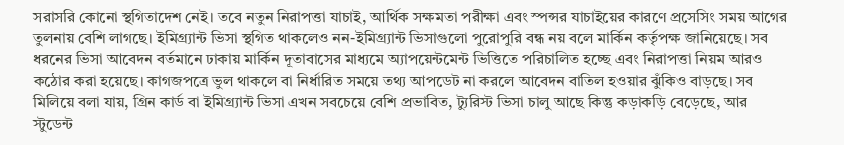সরাসরি কোনো স্থগিতাদেশ নেই। তবে নতুন নিরাপত্তা যাচাই, আর্থিক সক্ষমতা পরীক্ষা এবং স্পন্সর যাচাইয়ের কারণে প্রসেসিং সময় আগের তুলনায় বেশি লাগছে। ইমিগ্র্যান্ট ভিসা স্থগিত থাকলেও নন-ইমিগ্র্যান্ট ভিসাগুলো পুরোপুরি বন্ধ নয় বলে মার্কিন কর্তৃপক্ষ জানিয়েছে। সব ধরনের ভিসা আবেদন বর্তমানে ঢাকায় মার্কিন দূতাবাসের মাধ্যমে অ্যাপয়েন্টমেন্ট ভিত্তিতে পরিচালিত হচ্ছে এবং নিরাপত্তা নিয়ম আরও কঠোর করা হয়েছে। কাগজপত্রে ভুল থাকলে বা নির্ধারিত সময়ে তথ্য আপডেট না করলে আবেদন বাতিল হওয়ার ঝুঁকিও বাড়ছে। সব মিলিয়ে বলা যায়, গ্রিন কার্ড বা ইমিগ্র্যান্ট ভিসা এখন সবচেয়ে বেশি প্রভাবিত, ট্যুরিস্ট ভিসা চালু আছে কিন্তু কড়াকড়ি বেড়েছে, আর স্টুডেন্ট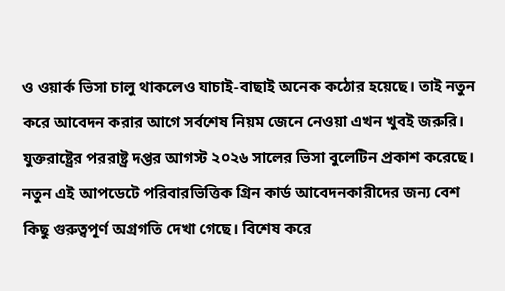ও ওয়ার্ক ভিসা চালু থাকলেও যাচাই-বাছাই অনেক কঠোর হয়েছে। তাই নতুন করে আবেদন করার আগে সর্বশেষ নিয়ম জেনে নেওয়া এখন খুবই জরুরি।
যুক্তরাষ্ট্রের পররাষ্ট্র দপ্তর আগস্ট ২০২৬ সালের ভিসা বুলেটিন প্রকাশ করেছে। নতুন এই আপডেটে পরিবারভিত্তিক গ্রিন কার্ড আবেদনকারীদের জন্য বেশ কিছু গুরুত্বপূর্ণ অগ্রগতি দেখা গেছে। বিশেষ করে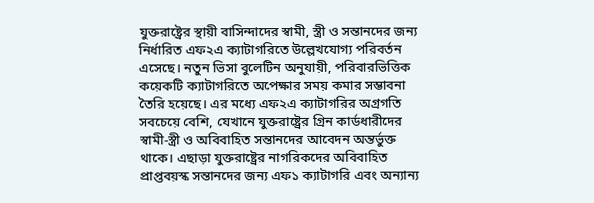যুক্তরাষ্ট্রের স্থায়ী বাসিন্দাদের স্বামী, স্ত্রী ও সন্তানদের জন্য নির্ধারিত এফ২এ ক্যাটাগরিতে উল্লেখযোগ্য পরিবর্তন এসেছে। নতুন ভিসা বুলেটিন অনুযায়ী, পরিবারভিত্তিক কয়েকটি ক্যাটাগরিতে অপেক্ষার সময় কমার সম্ভাবনা তৈরি হয়েছে। এর মধ্যে এফ২এ ক্যাটাগরির অগ্রগতি সবচেয়ে বেশি, যেখানে যুক্তরাষ্ট্রের গ্রিন কার্ডধারীদের স্বামী-স্ত্রী ও অবিবাহিত সন্তানদের আবেদন অন্তর্ভুক্ত থাকে। এছাড়া যুক্তরাষ্ট্রের নাগরিকদের অবিবাহিত প্রাপ্তবয়স্ক সন্তানদের জন্য এফ১ ক্যাটাগরি এবং অন্যান্য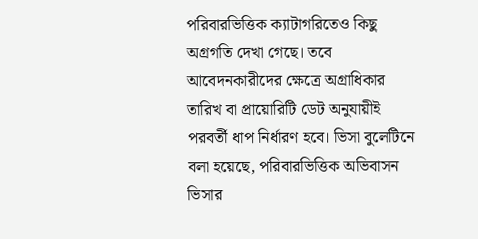পরিবারভিত্তিক ক্যাটাগরিতেও কিছু অগ্রগতি দেখা গেছে। তবে আবেদনকারীদের ক্ষেত্রে অগ্রাধিকার তারিখ বা প্রায়োরিটি ডেট অনুযায়ীই পরবর্তী ধাপ নির্ধারণ হবে। ভিসা বুলেটিনে বলা হয়েছে, পরিবারভিত্তিক অভিবাসন ভিসার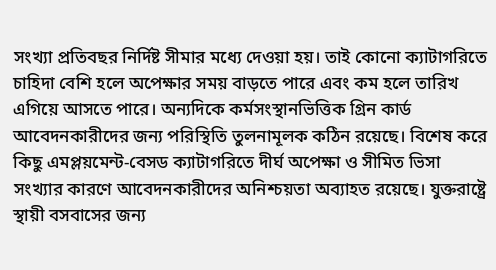সংখ্যা প্রতিবছর নির্দিষ্ট সীমার মধ্যে দেওয়া হয়। তাই কোনো ক্যাটাগরিতে চাহিদা বেশি হলে অপেক্ষার সময় বাড়তে পারে এবং কম হলে তারিখ এগিয়ে আসতে পারে। অন্যদিকে কর্মসংস্থানভিত্তিক গ্রিন কার্ড আবেদনকারীদের জন্য পরিস্থিতি তুলনামূলক কঠিন রয়েছে। বিশেষ করে কিছু এমপ্লয়মেন্ট-বেসড ক্যাটাগরিতে দীর্ঘ অপেক্ষা ও সীমিত ভিসা সংখ্যার কারণে আবেদনকারীদের অনিশ্চয়তা অব্যাহত রয়েছে। যুক্তরাষ্ট্রে স্থায়ী বসবাসের জন্য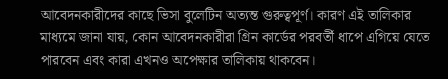আবেদনকারীদের কাছে ভিসা বুলেটিন অত্যন্ত গুরুত্বপূর্ণ। কারণ এই তালিকার মাধ্যমে জানা যায়, কোন আবেদনকারীরা গ্রিন কার্ডের পরবর্তী ধাপে এগিয়ে যেতে পারবেন এবং কারা এখনও অপেক্ষার তালিকায় থাকবেন।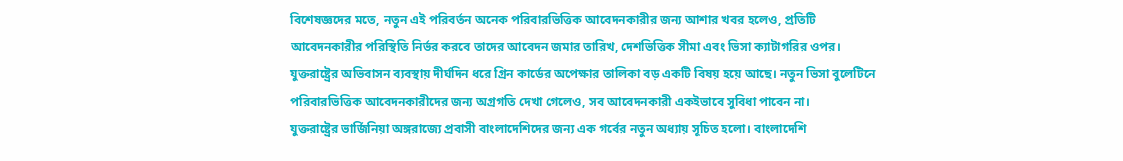বিশেষজ্ঞদের মতে, নতুন এই পরিবর্তন অনেক পরিবারভিত্তিক আবেদনকারীর জন্য আশার খবর হলেও, প্রতিটি আবেদনকারীর পরিস্থিতি নির্ভর করবে তাদের আবেদন জমার তারিখ, দেশভিত্তিক সীমা এবং ভিসা ক্যাটাগরির ওপর। যুক্তরাষ্ট্রের অভিবাসন ব্যবস্থায় দীর্ঘদিন ধরে গ্রিন কার্ডের অপেক্ষার তালিকা বড় একটি বিষয় হয়ে আছে। নতুন ভিসা বুলেটিনে পরিবারভিত্তিক আবেদনকারীদের জন্য অগ্রগতি দেখা গেলেও, সব আবেদনকারী একইভাবে সুবিধা পাবেন না।
যুক্তরাষ্ট্রের ভার্জিনিয়া অঙ্গরাজ্যে প্রবাসী বাংলাদেশিদের জন্য এক গর্বের নতুন অধ্যায় সূচিত হলো। বাংলাদেশি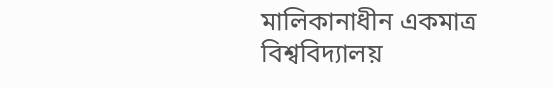মালিকানাধীন একমাত্র বিশ্ববিদ্যালয়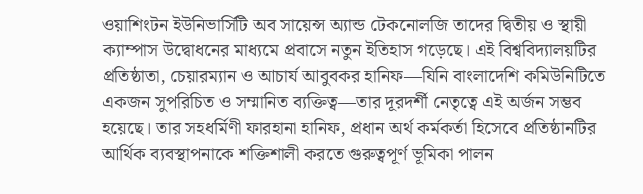ওয়াশিংটন ইউনিভার্সিটি অব সায়েন্স অ্যান্ড টেকনোলজি তাদের দ্বিতীয় ও স্থায়ী ক্যাম্পাস উদ্বোধনের মাধ্যমে প্রবাসে নতুন ইতিহাস গড়েছে। এই বিশ্ববিদ্যালয়টির প্রতিষ্ঠাতা, চেয়ারম্যান ও আচার্য আবুবকর হানিফ—যিনি বাংলাদেশি কমিউনিটিতে একজন সুপরিচিত ও সম্মানিত ব্যক্তিত্ব—তার দূরদর্শী নেতৃত্বে এই অর্জন সম্ভব হয়েছে। তার সহধর্মিণী ফারহানা হানিফ, প্রধান অর্থ কর্মকর্তা হিসেবে প্রতিষ্ঠানটির আর্থিক ব্যবস্থাপনাকে শক্তিশালী করতে গুরুত্বপূর্ণ ভূমিকা পালন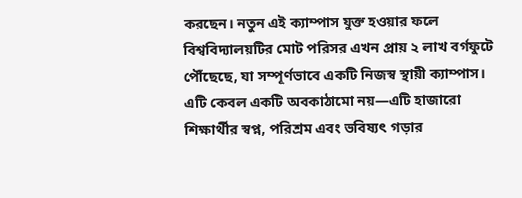করছেন। নতুন এই ক্যাম্পাস যুক্ত হওয়ার ফলে বিশ্ববিদ্যালয়টির মোট পরিসর এখন প্রায় ২ লাখ বর্গফুটে পৌঁছেছে, যা সম্পূর্ণভাবে একটি নিজস্ব স্থায়ী ক্যাম্পাস। এটি কেবল একটি অবকাঠামো নয়—এটি হাজারো শিক্ষার্থীর স্বপ্ন, পরিশ্রম এবং ভবিষ্যৎ গড়ার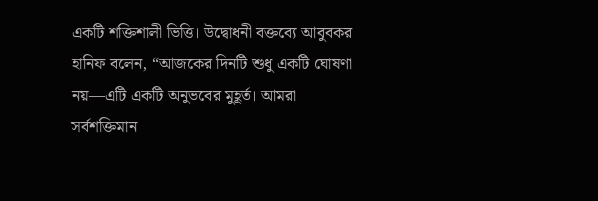একটি শক্তিশালী ভিত্তি। উদ্বোধনী বক্তব্যে আবুবকর হানিফ বলেন, “আজকের দিনটি শুধু একটি ঘোষণা নয়—এটি একটি অনুভবের মুহূর্ত। আমরা সর্বশক্তিমান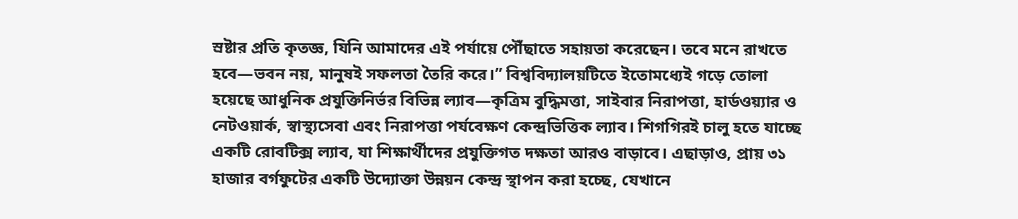স্রষ্টার প্রতি কৃতজ্ঞ, যিনি আমাদের এই পর্যায়ে পৌঁছাতে সহায়তা করেছেন। তবে মনে রাখতে হবে—ভবন নয়, মানুষই সফলতা তৈরি করে।” বিশ্ববিদ্যালয়টিতে ইতোমধ্যেই গড়ে তোলা হয়েছে আধুনিক প্রযুক্তিনির্ভর বিভিন্ন ল্যাব—কৃত্রিম বুদ্ধিমত্তা, সাইবার নিরাপত্তা, হার্ডওয়্যার ও নেটওয়ার্ক, স্বাস্থ্যসেবা এবং নিরাপত্তা পর্যবেক্ষণ কেন্দ্রভিত্তিক ল্যাব। শিগগিরই চালু হতে যাচ্ছে একটি রোবটিক্স ল্যাব, যা শিক্ষার্থীদের প্রযুক্তিগত দক্ষতা আরও বাড়াবে। এছাড়াও, প্রায় ৩১ হাজার বর্গফুটের একটি উদ্যোক্তা উন্নয়ন কেন্দ্র স্থাপন করা হচ্ছে, যেখানে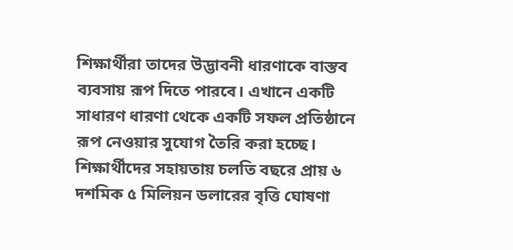শিক্ষার্থীরা তাদের উদ্ভাবনী ধারণাকে বাস্তব ব্যবসায় রূপ দিতে পারবে। এখানে একটি সাধারণ ধারণা থেকে একটি সফল প্রতিষ্ঠানে রূপ নেওয়ার সুযোগ তৈরি করা হচ্ছে। শিক্ষার্থীদের সহায়তায় চলতি বছরে প্রায় ৬ দশমিক ৫ মিলিয়ন ডলারের বৃত্তি ঘোষণা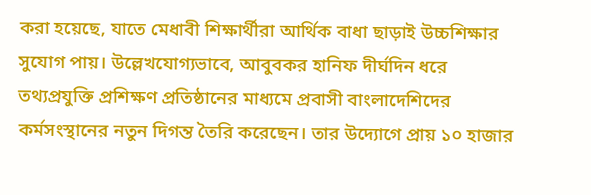করা হয়েছে, যাতে মেধাবী শিক্ষার্থীরা আর্থিক বাধা ছাড়াই উচ্চশিক্ষার সুযোগ পায়। উল্লেখযোগ্যভাবে, আবুবকর হানিফ দীর্ঘদিন ধরে তথ্যপ্রযুক্তি প্রশিক্ষণ প্রতিষ্ঠানের মাধ্যমে প্রবাসী বাংলাদেশিদের কর্মসংস্থানের নতুন দিগন্ত তৈরি করেছেন। তার উদ্যোগে প্রায় ১০ হাজার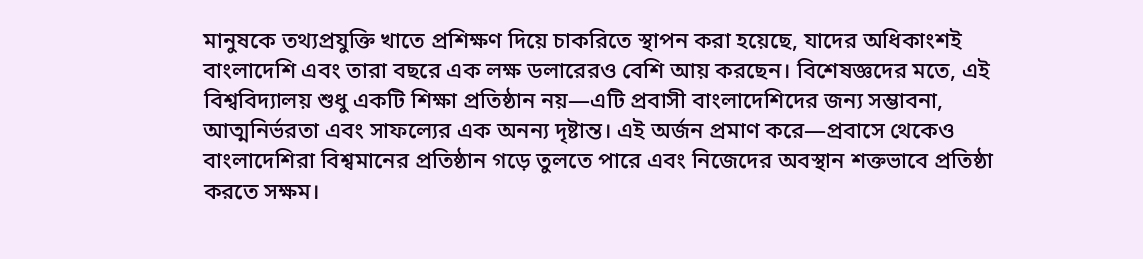মানুষকে তথ্যপ্রযুক্তি খাতে প্রশিক্ষণ দিয়ে চাকরিতে স্থাপন করা হয়েছে, যাদের অধিকাংশই বাংলাদেশি এবং তারা বছরে এক লক্ষ ডলারেরও বেশি আয় করছেন। বিশেষজ্ঞদের মতে, এই বিশ্ববিদ্যালয় শুধু একটি শিক্ষা প্রতিষ্ঠান নয়—এটি প্রবাসী বাংলাদেশিদের জন্য সম্ভাবনা, আত্মনির্ভরতা এবং সাফল্যের এক অনন্য দৃষ্টান্ত। এই অর্জন প্রমাণ করে—প্রবাসে থেকেও বাংলাদেশিরা বিশ্বমানের প্রতিষ্ঠান গড়ে তুলতে পারে এবং নিজেদের অবস্থান শক্তভাবে প্রতিষ্ঠা করতে সক্ষম।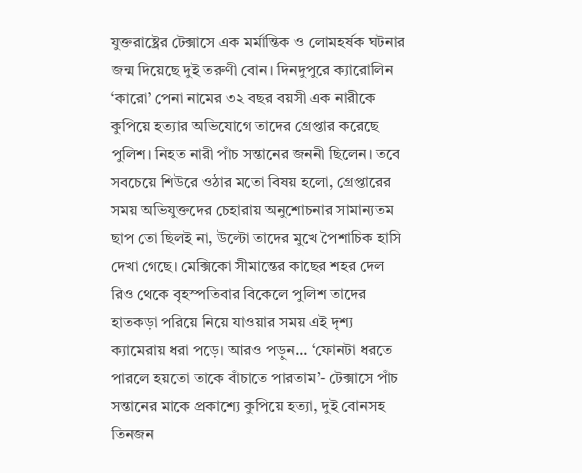যুক্তরাষ্ট্রের টেক্সাসে এক মর্মান্তিক ও লোমহর্ষক ঘটনার জন্ম দিয়েছে দুই তরুণী বোন। দিনদুপুরে ক্যারোলিন ‘কারো’ পেনা নামের ৩২ বছর বয়সী এক নারীকে কুপিয়ে হত্যার অভিযোগে তাদের গ্রেপ্তার করেছে পুলিশ। নিহত নারী পাঁচ সন্তানের জননী ছিলেন। তবে সবচেয়ে শিউরে ওঠার মতো বিষয় হলো, গ্রেপ্তারের সময় অভিযুক্তদের চেহারায় অনুশোচনার সামান্যতম ছাপ তো ছিলই না, উল্টো তাদের মুখে পৈশাচিক হাসি দেখা গেছে। মেক্সিকো সীমান্তের কাছের শহর দেল রিও থেকে বৃহস্পতিবার বিকেলে পুলিশ তাদের হাতকড়া পরিয়ে নিয়ে যাওয়ার সময় এই দৃশ্য ক্যামেরায় ধরা পড়ে। আরও পড়ুন... ‘ফোনটা ধরতে পারলে হয়তো তাকে বাঁচাতে পারতাম’- টেক্সাসে পাঁচ সন্তানের মাকে প্রকাশ্যে কুপিয়ে হত্যা, দুই বোনসহ তিনজন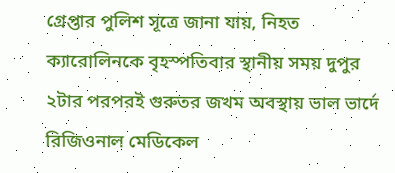গ্রেপ্তার পুলিশ সূত্রে জানা যায়, নিহত ক্যারোলিনকে বৃহস্পতিবার স্থানীয় সময় দুপুর ২টার পরপরই গুরুতর জখম অবস্থায় ভাল ভার্দে রিজিওনাল মেডিকেল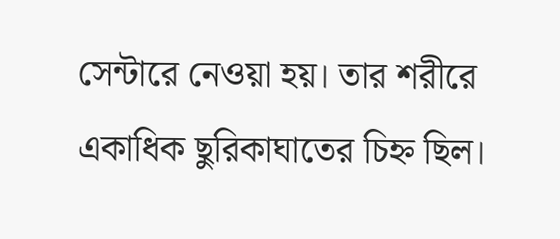সেন্টারে নেওয়া হয়। তার শরীরে একাধিক ছুরিকাঘাতের চিহ্ন ছিল।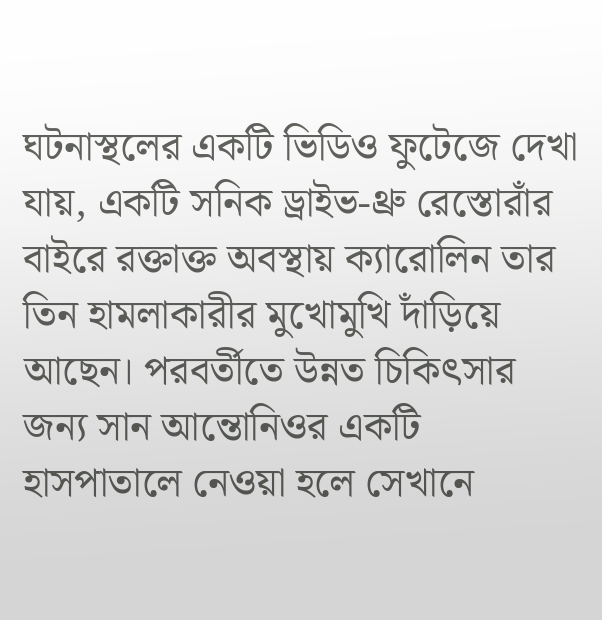ঘটনাস্থলের একটি ভিডিও ফুটেজে দেখা যায়, একটি সনিক ড্রাইভ-থ্রু রেস্তোরাঁর বাইরে রক্তাক্ত অবস্থায় ক্যারোলিন তার তিন হামলাকারীর মুখোমুখি দাঁড়িয়ে আছেন। পরবর্তীতে উন্নত চিকিৎসার জন্য সান আন্তোনিওর একটি হাসপাতালে নেওয়া হলে সেখানে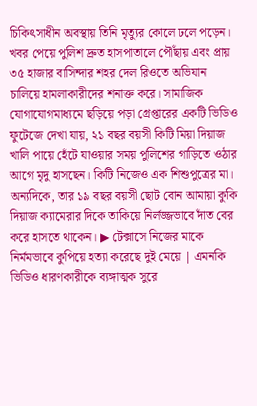চিকিৎসাধীন অবস্থায় তিনি মৃত্যুর কোলে ঢলে পড়েন। খবর পেয়ে পুলিশ দ্রুত হাসপাতালে পৌঁছায় এবং প্রায় ৩৫ হাজার বাসিন্দার শহর দেল রিওতে অভিযান চালিয়ে হামলাকারীদের শনাক্ত করে। সামাজিক যোগাযোগমাধ্যমে ছড়িয়ে পড়া গ্রেপ্তারের একটি ভিডিও ফুটেজে দেখা যায়, ২১ বছর বয়সী কিটি মিয়া দিয়াজ খালি পায়ে হেঁটে যাওয়ার সময় পুলিশের গাড়িতে ওঠার আগে মৃদু হাসছেন। কিটি নিজেও এক শিশুপুত্রের মা। অন্যদিকে, তার ১৯ বছর বয়সী ছোট বোন আমায়া কুকি দিয়াজ ক্যামেরার দিকে তাকিয়ে নির্লজ্জভাবে দাঁত বের করে হাসতে থাকেন। ▶ টেক্সাসে নিজের মাকে নির্মমভাবে কুপিয়ে হত্যা করেছে দুই মেয়ে | এমনকি ভিডিও ধারণকারীকে ব্যঙ্গাত্মক সুরে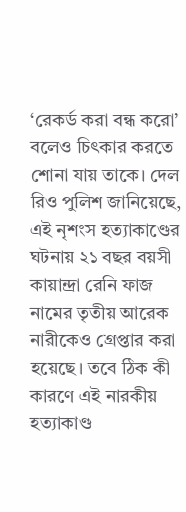‘রেকর্ড করা বন্ধ করো’ বলেও চিৎকার করতে শোনা যায় তাকে। দেল রিও পুলিশ জানিয়েছে, এই নৃশংস হত্যাকাণ্ডের ঘটনায় ২১ বছর বয়সী কায়ান্দ্রা রেনি ফাজ নামের তৃতীয় আরেক নারীকেও গ্রেপ্তার করা হয়েছে। তবে ঠিক কী কারণে এই নারকীয় হত্যাকাণ্ড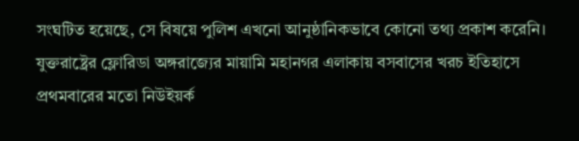সংঘটিত হয়েছে, সে বিষয়ে পুলিশ এখনো আনুষ্ঠানিকভাবে কোনো তথ্য প্রকাশ করেনি।
যুক্তরাষ্ট্রের ফ্লোরিডা অঙ্গরাজ্যের মায়ামি মহানগর এলাকায় বসবাসের খরচ ইতিহাসে প্রথমবারের মতো নিউইয়র্ক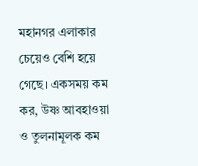মহানগর এলাকার চেয়েও বেশি হয়ে গেছে। একসময় কম কর, উষ্ণ আবহাওয়া ও তুলনামূলক কম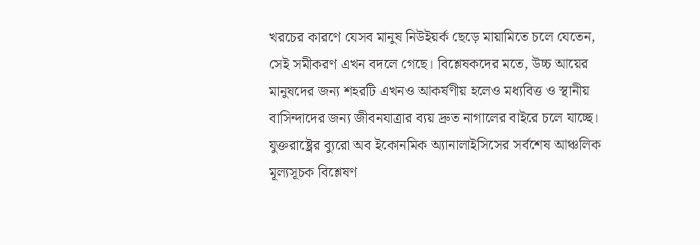খরচের কারণে যেসব মানুষ নিউইয়র্ক ছেড়ে মায়ামিতে চলে যেতেন, সেই সমীকরণ এখন বদলে গেছে। বিশ্লেষকদের মতে, উচ্চ আয়ের মানুষদের জন্য শহরটি এখনও আকর্ষণীয় হলেও মধ্যবিত্ত ও স্থানীয় বাসিন্দাদের জন্য জীবনযাত্রার ব্যয় দ্রুত নাগালের বাইরে চলে যাচ্ছে। যুক্তরাষ্ট্রের ব্যুরো অব ইকোনমিক অ্যানালাইসিসের সর্বশেষ আঞ্চলিক মূল্যসূচক বিশ্লেষণ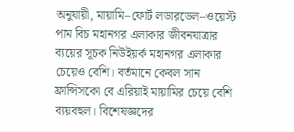অনুযায়ী, মায়ামি–ফোর্ট লডারডেল–ওয়েস্ট পাম বিচ মহানগর এলাকার জীবনযাত্রার ব্যয়ের সূচক নিউইয়র্ক মহানগর এলাকার চেয়েও বেশি। বর্তমানে কেবল সান ফ্রান্সিসকো বে এরিয়াই মায়ামির চেয়ে বেশি ব্যয়বহুল। বিশেষজ্ঞদের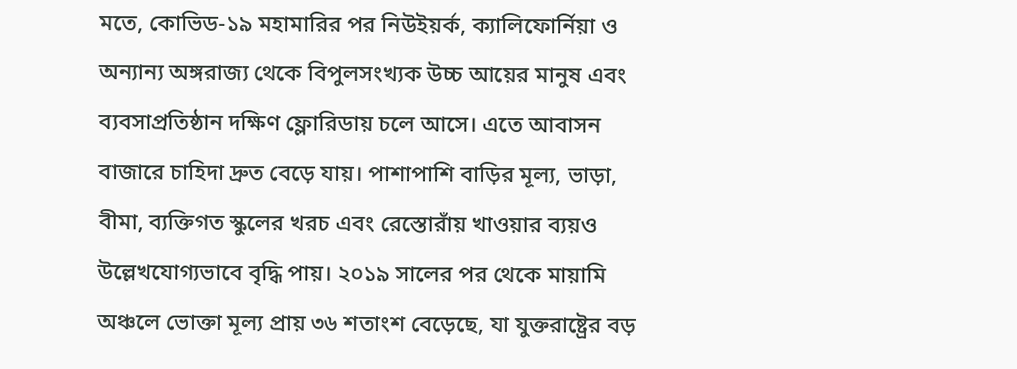মতে, কোভিড-১৯ মহামারির পর নিউইয়র্ক, ক্যালিফোর্নিয়া ও অন্যান্য অঙ্গরাজ্য থেকে বিপুলসংখ্যক উচ্চ আয়ের মানুষ এবং ব্যবসাপ্রতিষ্ঠান দক্ষিণ ফ্লোরিডায় চলে আসে। এতে আবাসন বাজারে চাহিদা দ্রুত বেড়ে যায়। পাশাপাশি বাড়ির মূল্য, ভাড়া, বীমা, ব্যক্তিগত স্কুলের খরচ এবং রেস্তোরাঁয় খাওয়ার ব্যয়ও উল্লেখযোগ্যভাবে বৃদ্ধি পায়। ২০১৯ সালের পর থেকে মায়ামি অঞ্চলে ভোক্তা মূল্য প্রায় ৩৬ শতাংশ বেড়েছে, যা যুক্তরাষ্ট্রের বড়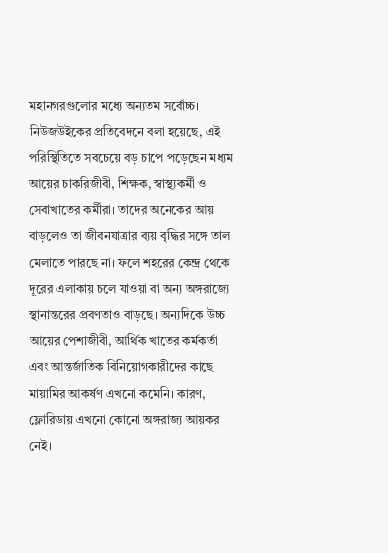মহানগরগুলোর মধ্যে অন্যতম সর্বোচ্চ। নিউজউইকের প্রতিবেদনে বলা হয়েছে, এই পরিস্থিতিতে সবচেয়ে বড় চাপে পড়েছেন মধ্যম আয়ের চাকরিজীবী, শিক্ষক, স্বাস্থ্যকর্মী ও সেবাখাতের কর্মীরা। তাদের অনেকের আয় বাড়লেও তা জীবনযাত্রার ব্যয় বৃদ্ধির সঙ্গে তাল মেলাতে পারছে না। ফলে শহরের কেন্দ্র থেকে দূরের এলাকায় চলে যাওয়া বা অন্য অঙ্গরাজ্যে স্থানান্তরের প্রবণতাও বাড়ছে। অন্যদিকে উচ্চ আয়ের পেশাজীবী, আর্থিক খাতের কর্মকর্তা এবং আন্তর্জাতিক বিনিয়োগকারীদের কাছে মায়ামির আকর্ষণ এখনো কমেনি। কারণ, ফ্লোরিডায় এখনো কোনো অঙ্গরাজ্য আয়কর নেই।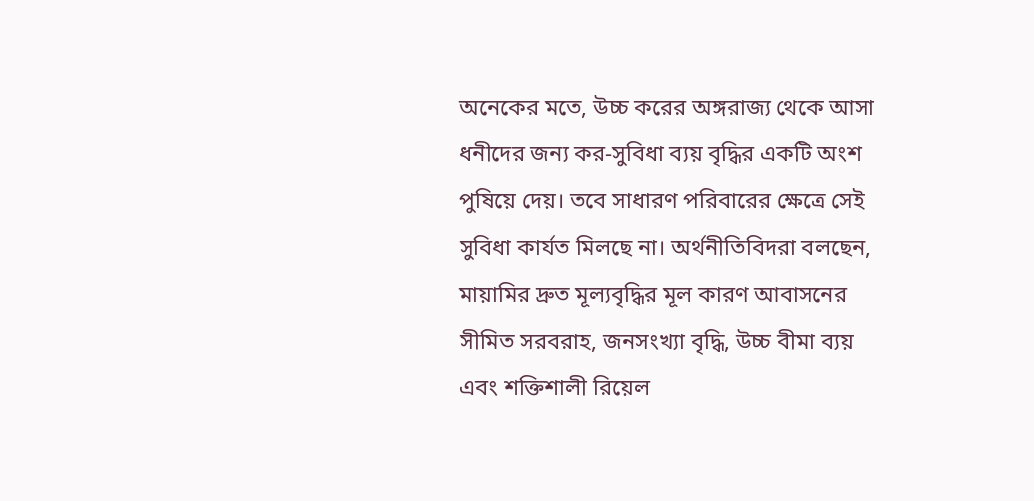অনেকের মতে, উচ্চ করের অঙ্গরাজ্য থেকে আসা ধনীদের জন্য কর-সুবিধা ব্যয় বৃদ্ধির একটি অংশ পুষিয়ে দেয়। তবে সাধারণ পরিবারের ক্ষেত্রে সেই সুবিধা কার্যত মিলছে না। অর্থনীতিবিদরা বলছেন, মায়ামির দ্রুত মূল্যবৃদ্ধির মূল কারণ আবাসনের সীমিত সরবরাহ, জনসংখ্যা বৃদ্ধি, উচ্চ বীমা ব্যয় এবং শক্তিশালী রিয়েল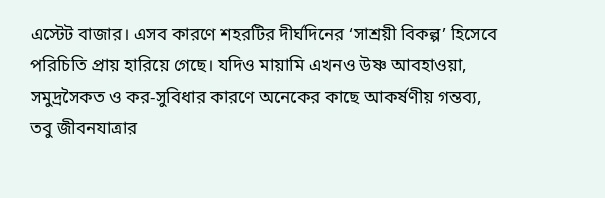এস্টেট বাজার। এসব কারণে শহরটির দীর্ঘদিনের ‘সাশ্রয়ী বিকল্প’ হিসেবে পরিচিতি প্রায় হারিয়ে গেছে। যদিও মায়ামি এখনও উষ্ণ আবহাওয়া, সমুদ্রসৈকত ও কর-সুবিধার কারণে অনেকের কাছে আকর্ষণীয় গন্তব্য, তবু জীবনযাত্রার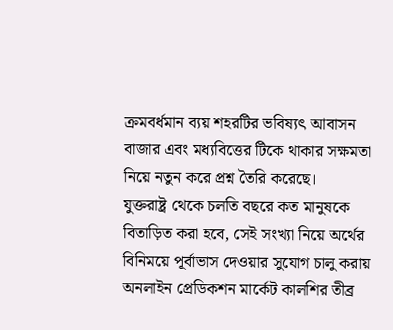ক্রমবর্ধমান ব্যয় শহরটির ভবিষ্যৎ আবাসন বাজার এবং মধ্যবিত্তের টিকে থাকার সক্ষমতা নিয়ে নতুন করে প্রশ্ন তৈরি করেছে।
যুক্তরাষ্ট্র থেকে চলতি বছরে কত মানুষকে বিতাড়িত করা হবে, সেই সংখ্যা নিয়ে অর্থের বিনিময়ে পূর্বাভাস দেওয়ার সুযোগ চালু করায় অনলাইন প্রেডিকশন মার্কেট কালশির তীব্র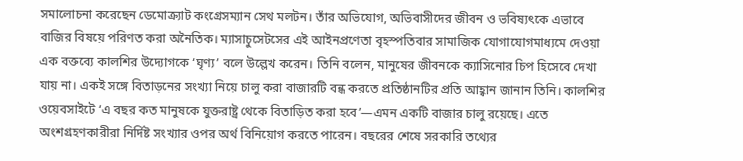সমালোচনা করেছেন ডেমোক্র্যাট কংগ্রেসম্যান সেথ মলটন। তাঁর অভিযোগ, অভিবাসীদের জীবন ও ভবিষ্যৎকে এভাবে বাজির বিষয়ে পরিণত করা অনৈতিক। ম্যাসাচুসেটসের এই আইনপ্রণেতা বৃহস্পতিবার সামাজিক যোগাযোগমাধ্যমে দেওয়া এক বক্তব্যে কালশির উদ্যোগকে ‘ঘৃণ্য’ বলে উল্লেখ করেন। তিনি বলেন, মানুষের জীবনকে ক্যাসিনোর চিপ হিসেবে দেখা যায় না। একই সঙ্গে বিতাড়নের সংখ্যা নিয়ে চালু করা বাজারটি বন্ধ করতে প্রতিষ্ঠানটির প্রতি আহ্বান জানান তিনি। কালশির ওয়েবসাইটে ‘এ বছর কত মানুষকে যুক্তরাষ্ট্র থেকে বিতাড়িত করা হবে’—এমন একটি বাজার চালু রয়েছে। এতে অংশগ্রহণকারীরা নির্দিষ্ট সংখ্যার ওপর অর্থ বিনিয়োগ করতে পারেন। বছরের শেষে সরকারি তথ্যের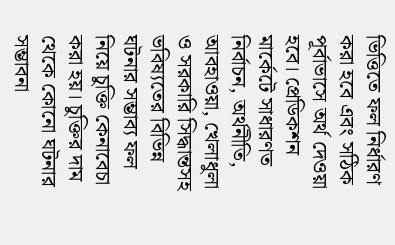ভিত্তিতে ফল নির্ধারণ করা হবে এবং সঠিক পূর্বাভাসে অর্থ দেওয়া হবে। প্রেডিকশন মার্কেটে সাধারণত নির্বাচন, অর্থনীতি, আবহাওয়া, খেলাধুলা ও সরকারি সিদ্ধান্তসহ ভবিষ্যতের বিভিন্ন ঘটনার সম্ভাব্য ফল নিয়ে চুক্তি কেনাবেচা করা হয়। চুক্তির দাম থেকে কোনো ঘটনার সম্ভাবনা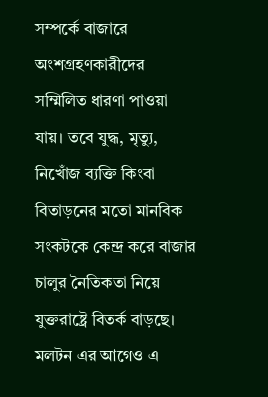সম্পর্কে বাজারে অংশগ্রহণকারীদের সম্মিলিত ধারণা পাওয়া যায়। তবে যুদ্ধ, মৃত্যু, নিখোঁজ ব্যক্তি কিংবা বিতাড়নের মতো মানবিক সংকটকে কেন্দ্র করে বাজার চালুর নৈতিকতা নিয়ে যুক্তরাষ্ট্রে বিতর্ক বাড়ছে। মলটন এর আগেও এ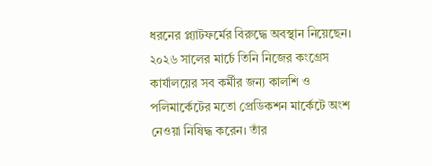ধরনের প্ল্যাটফর্মের বিরুদ্ধে অবস্থান নিয়েছেন। ২০২৬ সালের মার্চে তিনি নিজের কংগ্রেস কার্যালয়ের সব কর্মীর জন্য কালশি ও পলিমার্কেটের মতো প্রেডিকশন মার্কেটে অংশ নেওয়া নিষিদ্ধ করেন। তাঁর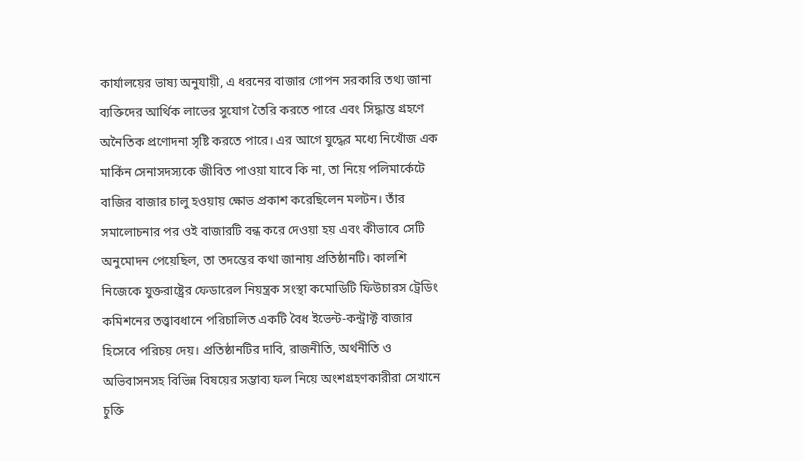কার্যালয়ের ভাষ্য অনুযায়ী, এ ধরনের বাজার গোপন সরকারি তথ্য জানা ব্যক্তিদের আর্থিক লাভের সুযোগ তৈরি করতে পারে এবং সিদ্ধান্ত গ্রহণে অনৈতিক প্রণোদনা সৃষ্টি করতে পারে। এর আগে যুদ্ধের মধ্যে নিখোঁজ এক মার্কিন সেনাসদস্যকে জীবিত পাওয়া যাবে কি না, তা নিয়ে পলিমার্কেটে বাজির বাজার চালু হওয়ায় ক্ষোভ প্রকাশ করেছিলেন মলটন। তাঁর সমালোচনার পর ওই বাজারটি বন্ধ করে দেওয়া হয় এবং কীভাবে সেটি অনুমোদন পেয়েছিল, তা তদন্তের কথা জানায় প্রতিষ্ঠানটি। কালশি নিজেকে যুক্তরাষ্ট্রের ফেডারেল নিয়ন্ত্রক সংস্থা কমোডিটি ফিউচারস ট্রেডিং কমিশনের তত্ত্বাবধানে পরিচালিত একটি বৈধ ইভেন্ট-কন্ট্রাক্ট বাজার হিসেবে পরিচয় দেয়। প্রতিষ্ঠানটির দাবি, রাজনীতি, অর্থনীতি ও অভিবাসনসহ বিভিন্ন বিষয়ের সম্ভাব্য ফল নিয়ে অংশগ্রহণকারীরা সেখানে চুক্তি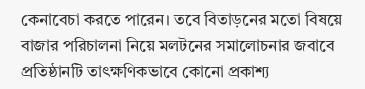কেনাবেচা করতে পারেন। তবে বিতাড়নের মতো বিষয়ে বাজার পরিচালনা নিয়ে মলটনের সমালোচনার জবাবে প্রতিষ্ঠানটি তাৎক্ষণিকভাবে কোনো প্রকাশ্য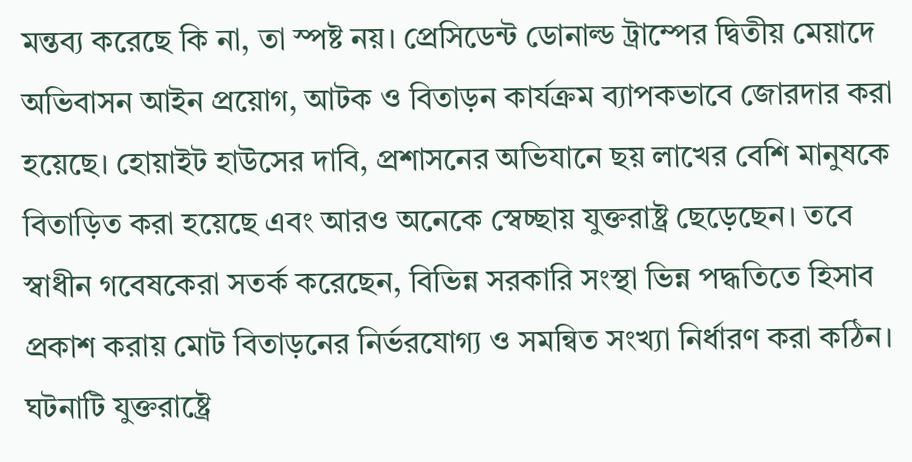মন্তব্য করেছে কি না, তা স্পষ্ট নয়। প্রেসিডেন্ট ডোনাল্ড ট্রাম্পের দ্বিতীয় মেয়াদে অভিবাসন আইন প্রয়োগ, আটক ও বিতাড়ন কার্যক্রম ব্যাপকভাবে জোরদার করা হয়েছে। হোয়াইট হাউসের দাবি, প্রশাসনের অভিযানে ছয় লাখের বেশি মানুষকে বিতাড়িত করা হয়েছে এবং আরও অনেকে স্বেচ্ছায় যুক্তরাষ্ট্র ছেড়েছেন। তবে স্বাধীন গবেষকেরা সতর্ক করেছেন, বিভিন্ন সরকারি সংস্থা ভিন্ন পদ্ধতিতে হিসাব প্রকাশ করায় মোট বিতাড়নের নির্ভরযোগ্য ও সমন্বিত সংখ্যা নির্ধারণ করা কঠিন। ঘটনাটি যুক্তরাষ্ট্রে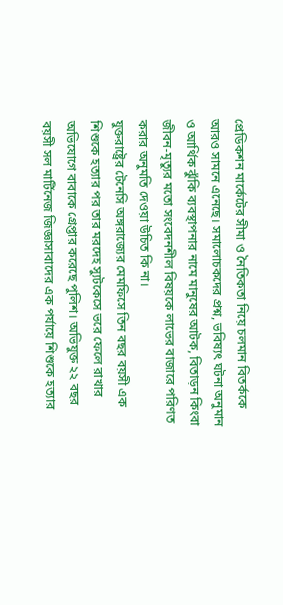প্রেডিকশন মার্কেটের সীমা ও নৈতিকতা নিয়ে চলমান বিতর্ককে আরও সামনে এনেছে। সমালোচকদের প্রশ্ন, ভবিষ্যৎ ঘটনা অনুমান ও আর্থিক ঝুঁকি ব্যবস্থাপনার নামে মানুষের আটক, বিতাড়ন কিংবা জীবন-মৃত্যুর মতো সংবেদনশীল বিষয়কে লাভের বাজারে পরিণত করার অনুমতি দেওয়া উচিত কি না।
যুক্তরাষ্ট্রের টেনেসি অঙ্গরাজ্যের মেমফিসে তিন বছর বয়সী এক শিশুকে হত্যার পর তার মরদেহ স্যুটকেসে ভরে ফেলে রাখার অভিযোগে বাবাকে গ্রেপ্তার করেছে পুলিশ। অভিযুক্ত ২২ বছর বয়সী সল মার্টিনেজ জিজ্ঞাসাবাদের এক পর্যায়ে শিশুকে হত্যার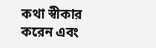কথা স্বীকার করেন এবং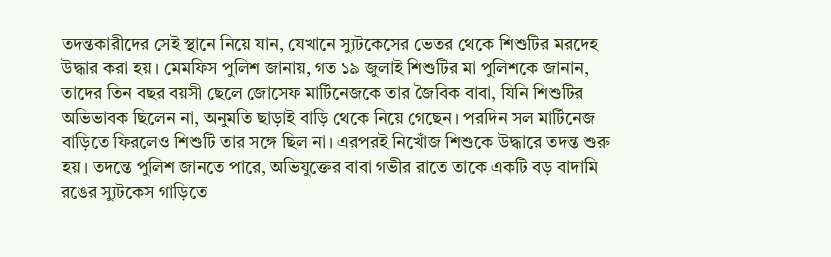তদন্তকারীদের সেই স্থানে নিয়ে যান, যেখানে স্যুটকেসের ভেতর থেকে শিশুটির মরদেহ উদ্ধার করা হয়। মেমফিস পুলিশ জানায়, গত ১৯ জুলাই শিশুটির মা পুলিশকে জানান, তাদের তিন বছর বয়সী ছেলে জোসেফ মার্টিনেজকে তার জৈবিক বাবা, যিনি শিশুটির অভিভাবক ছিলেন না, অনুমতি ছাড়াই বাড়ি থেকে নিয়ে গেছেন। পরদিন সল মার্টিনেজ বাড়িতে ফিরলেও শিশুটি তার সঙ্গে ছিল না। এরপরই নিখোঁজ শিশুকে উদ্ধারে তদন্ত শুরু হয়। তদন্তে পুলিশ জানতে পারে, অভিযুক্তের বাবা গভীর রাতে তাকে একটি বড় বাদামি রঙের স্যুটকেস গাড়িতে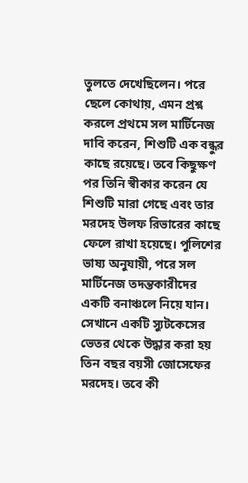তুলতে দেখেছিলেন। পরে ছেলে কোথায়, এমন প্রশ্ন করলে প্রথমে সল মার্টিনেজ দাবি করেন, শিশুটি এক বন্ধুর কাছে রয়েছে। তবে কিছুক্ষণ পর তিনি স্বীকার করেন যে শিশুটি মারা গেছে এবং তার মরদেহ উলফ রিভারের কাছে ফেলে রাখা হয়েছে। পুলিশের ভাষ্য অনুযায়ী, পরে সল মার্টিনেজ তদন্তকারীদের একটি বনাঞ্চলে নিয়ে যান। সেখানে একটি স্যুটকেসের ভেতর থেকে উদ্ধার করা হয় তিন বছর বয়সী জোসেফের মরদেহ। তবে কী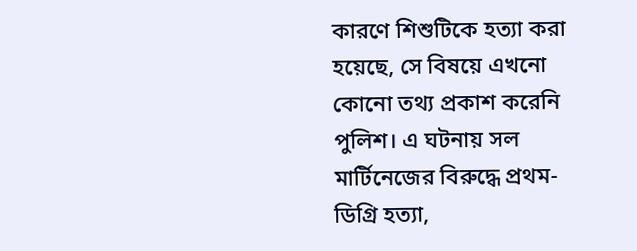কারণে শিশুটিকে হত্যা করা হয়েছে, সে বিষয়ে এখনো কোনো তথ্য প্রকাশ করেনি পুলিশ। এ ঘটনায় সল মার্টিনেজের বিরুদ্ধে প্রথম-ডিগ্রি হত্যা,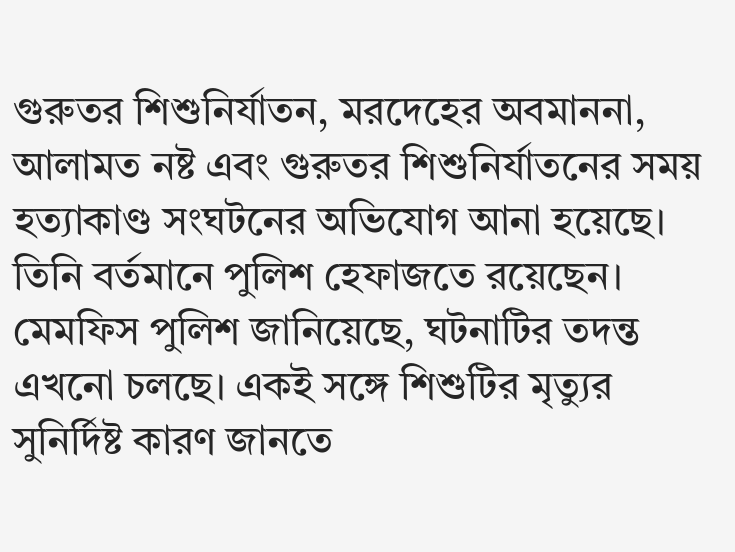গুরুতর শিশুনির্যাতন, মরদেহের অবমাননা, আলামত নষ্ট এবং গুরুতর শিশুনির্যাতনের সময় হত্যাকাণ্ড সংঘটনের অভিযোগ আনা হয়েছে। তিনি বর্তমানে পুলিশ হেফাজতে রয়েছেন। মেমফিস পুলিশ জানিয়েছে, ঘটনাটির তদন্ত এখনো চলছে। একই সঙ্গে শিশুটির মৃত্যুর সুনির্দিষ্ট কারণ জানতে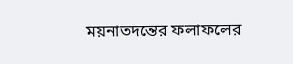ময়নাতদন্তের ফলাফলের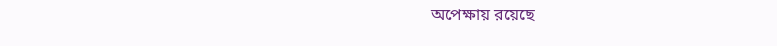অপেক্ষায় রয়েছে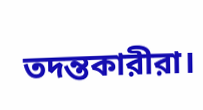তদন্তকারীরা।